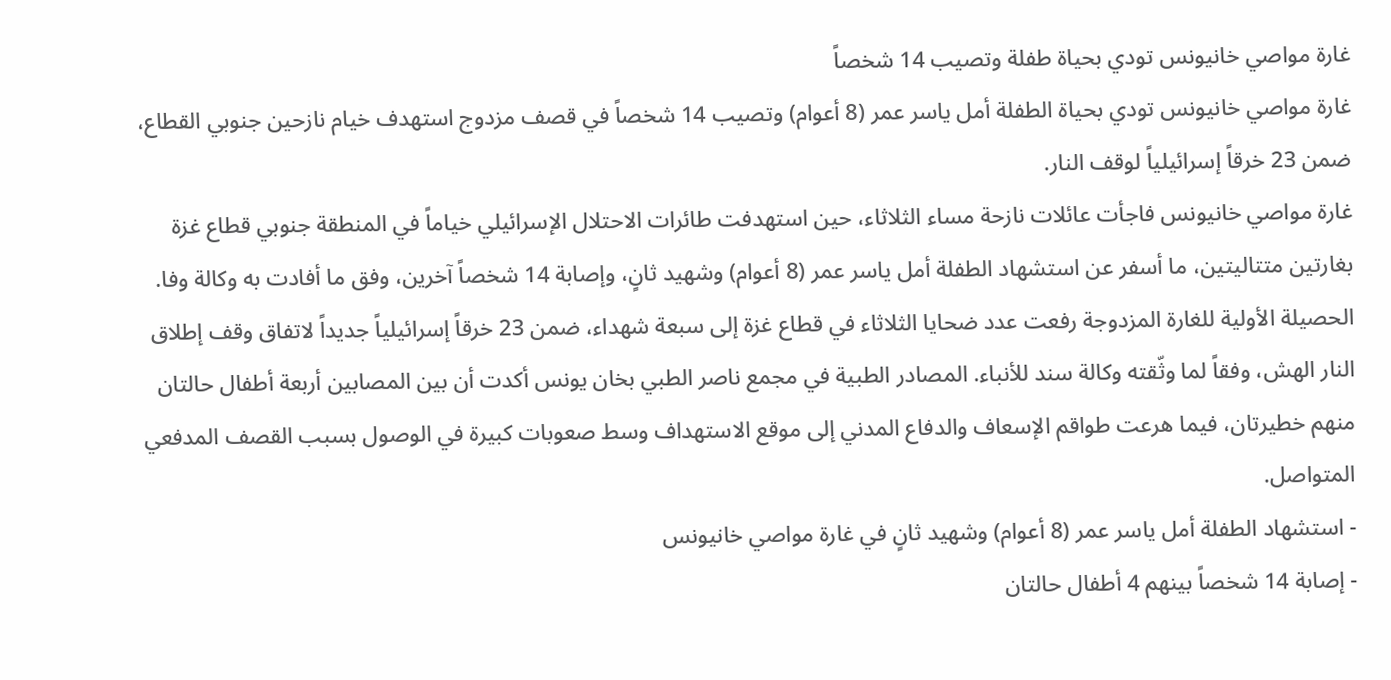غارة مواصي خانيونس تودي بحياة طفلة وتصيب 14 شخصاً
غارة مواصي خانيونس تودي بحياة الطفلة أمل ياسر عمر (8 أعوام) وتصيب 14 شخصاً في قصف مزدوج استهدف خيام نازحين جنوبي القطاع، ضمن 23 خرقاً إسرائيلياً لوقف النار.
غارة مواصي خانيونس فاجأت عائلات نازحة مساء الثلاثاء، حين استهدفت طائرات الاحتلال الإسرائيلي خياماً في المنطقة جنوبي قطاع غزة بغارتين متتاليتين، ما أسفر عن استشهاد الطفلة أمل ياسر عمر (8 أعوام) وشهيد ثانٍ، وإصابة 14 شخصاً آخرين، وفق ما أفادت به وكالة وفا.
الحصيلة الأولية للغارة المزدوجة رفعت عدد ضحايا الثلاثاء في قطاع غزة إلى سبعة شهداء، ضمن 23 خرقاً إسرائيلياً جديداً لاتفاق وقف إطلاق النار الهش، وفقاً لما وثّقته وكالة سند للأنباء. المصادر الطبية في مجمع ناصر الطبي بخان يونس أكدت أن بين المصابين أربعة أطفال حالتان منهم خطيرتان، فيما هرعت طواقم الإسعاف والدفاع المدني إلى موقع الاستهداف وسط صعوبات كبيرة في الوصول بسبب القصف المدفعي المتواصل.
- استشهاد الطفلة أمل ياسر عمر (8 أعوام) وشهيد ثانٍ في غارة مواصي خانيونس
- إصابة 14 شخصاً بينهم 4 أطفال حالتان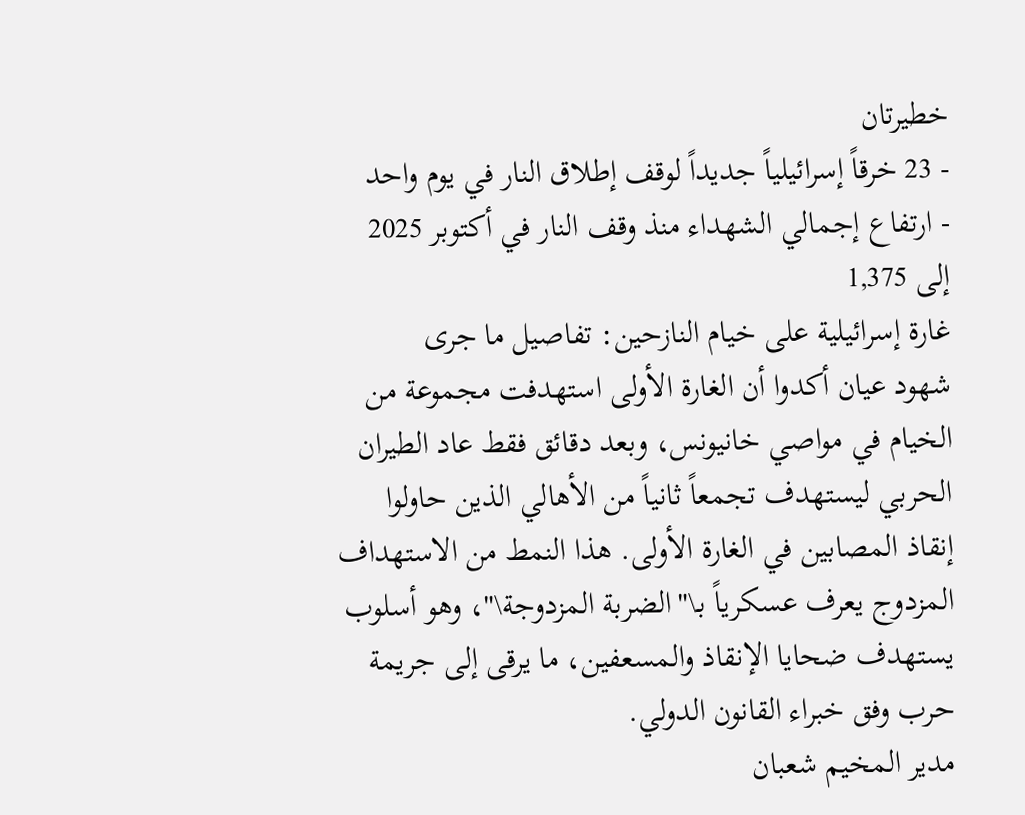خطيرتان
- 23 خرقاً إسرائيلياً جديداً لوقف إطلاق النار في يوم واحد
- ارتفاع إجمالي الشهداء منذ وقف النار في أكتوبر 2025 إلى 1,375
غارة إسرائيلية على خيام النازحين: تفاصيل ما جرى
شهود عيان أكدوا أن الغارة الأولى استهدفت مجموعة من الخيام في مواصي خانيونس، وبعد دقائق فقط عاد الطيران الحربي ليستهدف تجمعاً ثانياً من الأهالي الذين حاولوا إنقاذ المصابين في الغارة الأولى. هذا النمط من الاستهداف المزدوج يعرف عسكرياً بـ\"الضربة المزدوجة\"، وهو أسلوب يستهدف ضحايا الإنقاذ والمسعفين، ما يرقى إلى جريمة حرب وفق خبراء القانون الدولي.
مدير المخيم شعبان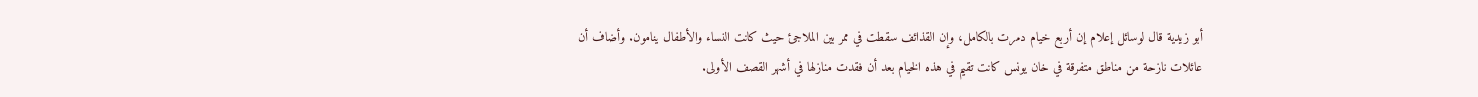أبو زيدية قال لوسائل إعلام إن أربع خيام دمرت بالكامل، وإن القذائف سقطت في ممر بين الملاجئ حيث كانت النساء والأطفال ينامون. وأضاف أن عائلات نازحة من مناطق متفرقة في خان يونس كانت تقيم في هذه الخيام بعد أن فقدت منازلها في أشهر القصف الأولى.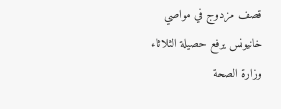قصف مزدوج في مواصي خانيونس يرفع حصيلة الثلاثاء
وزارة الصحة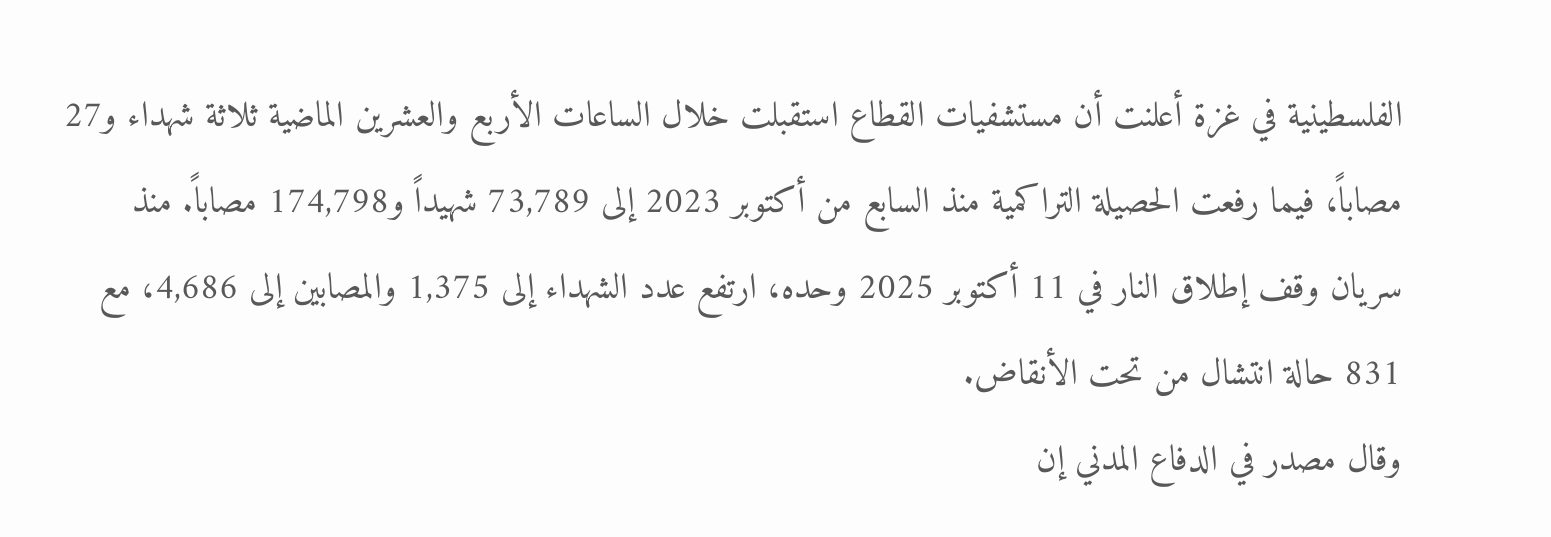الفلسطينية في غزة أعلنت أن مستشفيات القطاع استقبلت خلال الساعات الأربع والعشرين الماضية ثلاثة شهداء و27 مصاباً، فيما رفعت الحصيلة التراكمية منذ السابع من أكتوبر 2023 إلى 73,789 شهيداً و174,798 مصاباً. منذ سريان وقف إطلاق النار في 11 أكتوبر 2025 وحده، ارتفع عدد الشهداء إلى 1,375 والمصابين إلى 4,686، مع 831 حالة انتشال من تحت الأنقاض.
وقال مصدر في الدفاع المدني إن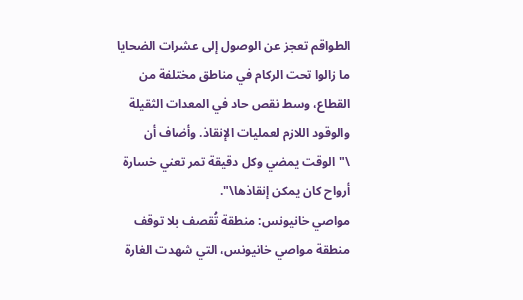الطواقم تعجز عن الوصول إلى عشرات الضحايا ما زالوا تحت الركام في مناطق مختلفة من القطاع، وسط نقص حاد في المعدات الثقيلة والوقود اللازم لعمليات الإنقاذ. وأضاف أن \"الوقت يمضي وكل دقيقة تمر تعني خسارة أرواح كان يمكن إنقاذها\".
مواصي خانيونس: منطقة تُقصف بلا توقف
منطقة مواصي خانيونس، التي شهدت الغارة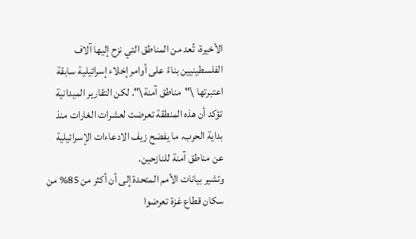الأخيرة، تُعد من المناطق التي نزح إليها آلاف الفلسطينيين بناءً على أوامر إخلاء إسرائيلية سابقة اعتبرتها \"مناطق آمنة\". لكن التقارير الميدانية تؤكد أن هذه المنطقة تعرضت لعشرات الغارات منذ بداية الحرب، ما يفضح زيف الادعاءات الإسرائيلية عن مناطق آمنة للنازحين.
وتشير بيانات الأمم المتحدة إلى أن أكثر من 85% من سكان قطاع غزة تعرضوا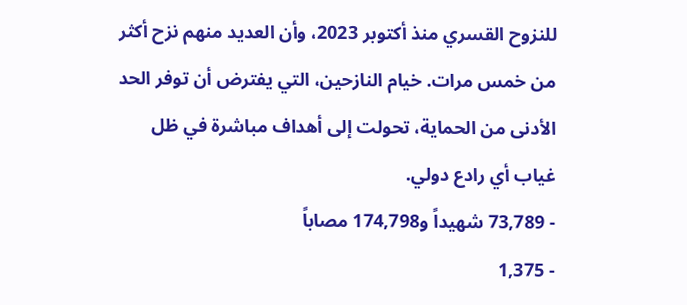للنزوح القسري منذ أكتوبر 2023، وأن العديد منهم نزح أكثر من خمس مرات. خيام النازحين، التي يفترض أن توفر الحد الأدنى من الحماية، تحولت إلى أهداف مباشرة في ظل غياب أي رادع دولي.
- 73,789 شهيداً و174,798 مصاباً
- 1,375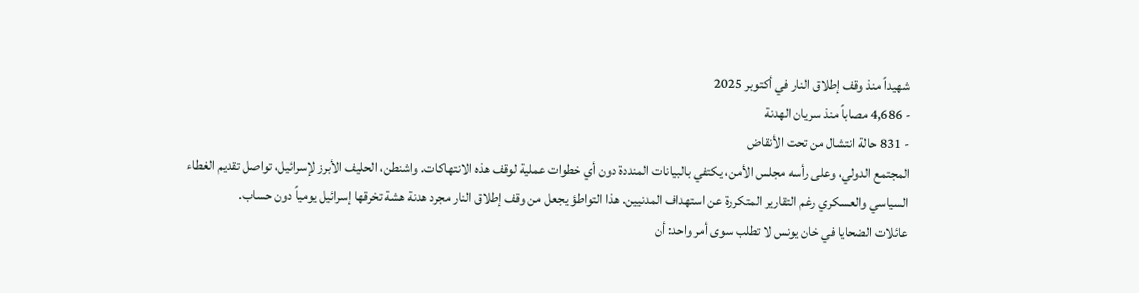شهيداً منذ وقف إطلاق النار في أكتوبر 2025
- 4,686 مصاباً منذ سريان الهدنة
- 831 حالة انتشال من تحت الأنقاض
المجتمع الدولي، وعلى رأسه مجلس الأمن، يكتفي بالبيانات المنددة دون أي خطوات عملية لوقف هذه الانتهاكات. واشنطن، الحليف الأبرز لإسرائيل، تواصل تقديم الغطاء السياسي والعسكري رغم التقارير المتكررة عن استهداف المدنيين. هذا التواطؤ يجعل من وقف إطلاق النار مجرد هدنة هشة تخرقها إسرائيل يومياً دون حساب.
عائلات الضحايا في خان يونس لا تطلب سوى أمر واحد: أن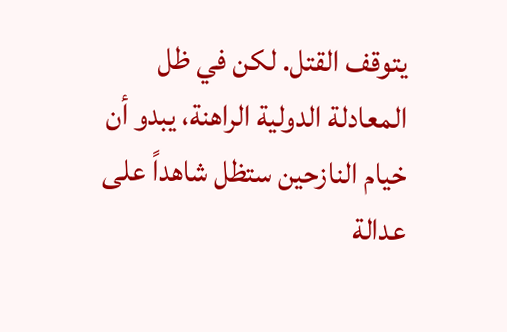يتوقف القتل. لكن في ظل المعادلة الدولية الراهنة، يبدو أن خيام النازحين ستظل شاهداً على عدالة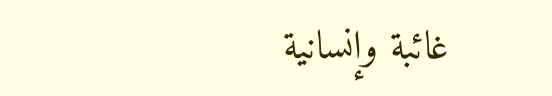غائبة وإنسانية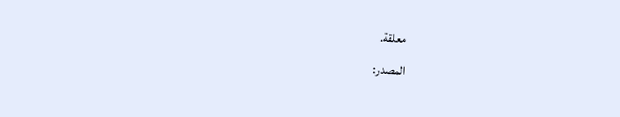معلقة.
المصدر: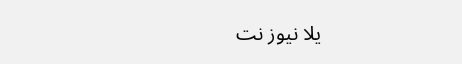يلا نيوز نت